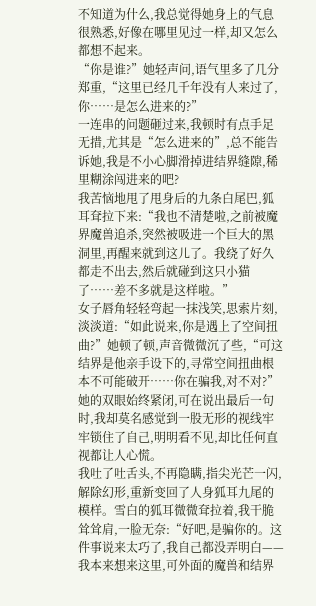不知道为什么,我总觉得她身上的气息很熟悉,好像在哪里见过一样,却又怎么都想不起来。
“你是谁?”她轻声问,语气里多了几分郑重,“这里已经几千年没有人来过了,你……是怎么进来的?”
一连串的问题砸过来,我顿时有点手足无措,尤其是“怎么进来的”,总不能告诉她,我是不小心脚滑掉进结界缝隙,稀里糊涂闯进来的吧?
我苦恼地甩了甩身后的九条白尾巴,狐耳耷拉下来:“我也不清楚啦,之前被魔界魔兽追杀,突然被吸进一个巨大的黑洞里,再醒来就到这儿了。我绕了好久都走不出去,然后就碰到这只小猫了……差不多就是这样啦。”
女子唇角轻轻弯起一抹浅笑,思索片刻,淡淡道:“如此说来,你是遇上了空间扭曲?”她顿了顿,声音微微沉了些,“可这结界是他亲手设下的,寻常空间扭曲根本不可能破开……你在骗我,对不对?”
她的双眼始终紧闭,可在说出最后一句时,我却莫名感觉到一股无形的视线牢牢锁住了自己,明明看不见,却比任何直视都让人心慌。
我吐了吐舌头,不再隐瞒,指尖光芒一闪,解除幻形,重新变回了人身狐耳九尾的模样。雪白的狐耳微微耷拉着,我干脆耸耸肩,一脸无奈:“好吧,是骗你的。这件事说来太巧了,我自己都没弄明白——我本来想来这里,可外面的魔兽和结界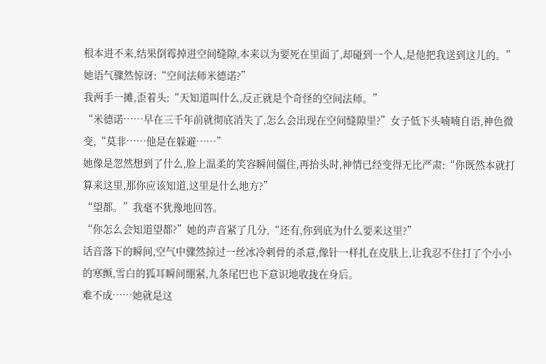根本进不来,结果倒霉掉进空间缝隙,本来以为要死在里面了,却碰到一个人,是他把我送到这儿的。”
她语气骤然惊讶:“空间法师米德诺?”
我两手一摊,歪着头:“天知道叫什么,反正就是个奇怪的空间法师。”
“米德诺……早在三千年前就彻底消失了,怎么会出现在空间缝隙里?”女子低下头喃喃自语,神色微变,“莫非……他是在躲避……”
她像是忽然想到了什么,脸上温柔的笑容瞬间僵住,再抬头时,神情已经变得无比严肃:“你既然本就打算来这里,那你应该知道,这里是什么地方?”
“望都。”我毫不犹豫地回答。
“你怎么会知道望都?”她的声音紧了几分,“还有,你到底为什么要来这里?”
话音落下的瞬间,空气中骤然掠过一丝冰冷刺骨的杀意,像针一样扎在皮肤上,让我忍不住打了个小小的寒颤,雪白的狐耳瞬间绷紧,九条尾巴也下意识地收拢在身后。
难不成……她就是这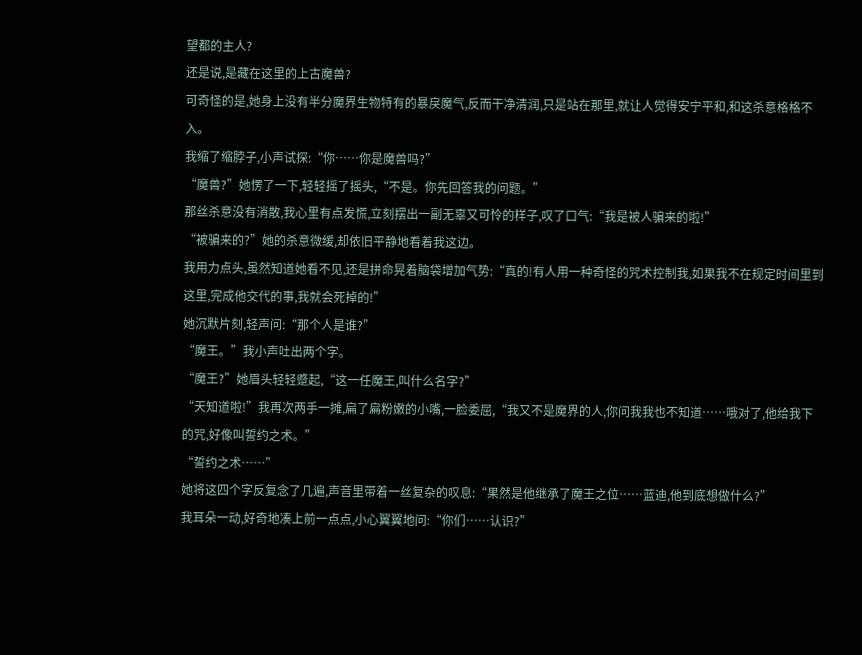望都的主人?
还是说,是藏在这里的上古魔兽?
可奇怪的是,她身上没有半分魔界生物特有的暴戾魔气,反而干净清润,只是站在那里,就让人觉得安宁平和,和这杀意格格不入。
我缩了缩脖子,小声试探:“你……你是魔兽吗?”
“魔兽?”她愣了一下,轻轻摇了摇头,“不是。你先回答我的问题。”
那丝杀意没有消散,我心里有点发慌,立刻摆出一副无辜又可怜的样子,叹了口气:“我是被人骗来的啦!”
“被骗来的?”她的杀意微缓,却依旧平静地看着我这边。
我用力点头,虽然知道她看不见,还是拼命晃着脑袋增加气势:“真的!有人用一种奇怪的咒术控制我,如果我不在规定时间里到这里,完成他交代的事,我就会死掉的!”
她沉默片刻,轻声问:“那个人是谁?”
“魔王。”我小声吐出两个字。
“魔王?”她眉头轻轻蹙起,“这一任魔王,叫什么名字?”
“天知道啦!”我再次两手一摊,扁了扁粉嫩的小嘴,一脸委屈,“我又不是魔界的人,你问我我也不知道……哦对了,他给我下的咒,好像叫誓约之术。”
“誓约之术……”
她将这四个字反复念了几遍,声音里带着一丝复杂的叹息:“果然是他继承了魔王之位……蓝迪,他到底想做什么?”
我耳朵一动,好奇地凑上前一点点,小心翼翼地问:“你们……认识?”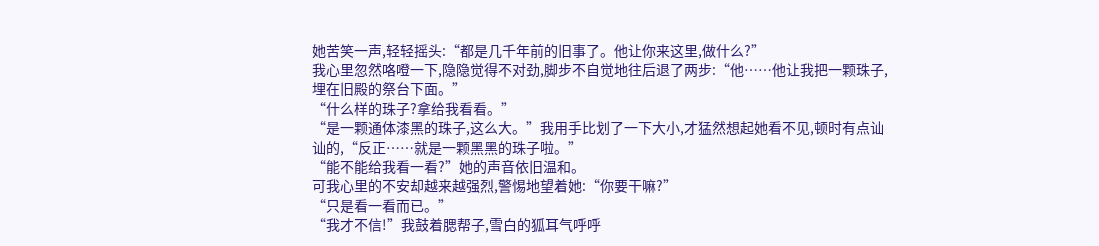她苦笑一声,轻轻摇头:“都是几千年前的旧事了。他让你来这里,做什么?”
我心里忽然咯噔一下,隐隐觉得不对劲,脚步不自觉地往后退了两步:“他……他让我把一颗珠子,埋在旧殿的祭台下面。”
“什么样的珠子?拿给我看看。”
“是一颗通体漆黑的珠子,这么大。”我用手比划了一下大小,才猛然想起她看不见,顿时有点讪讪的,“反正……就是一颗黑黑的珠子啦。”
“能不能给我看一看?”她的声音依旧温和。
可我心里的不安却越来越强烈,警惕地望着她:“你要干嘛?”
“只是看一看而已。”
“我才不信!”我鼓着腮帮子,雪白的狐耳气呼呼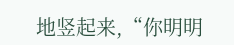地竖起来,“你明明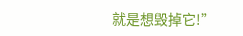就是想毁掉它!”